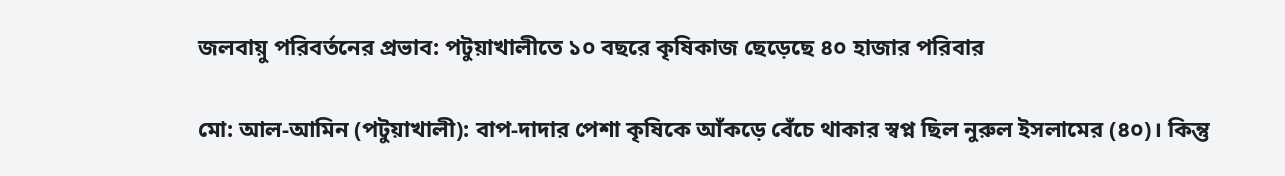জলবায়ু পরিবর্তনের প্রভাব: পটুয়াখালীতে ১০ বছরে কৃষিকাজ ছেড়েছে ৪০ হাজার পরিবার

মো: আল-আমিন (পটুয়াখালী): বাপ-দাদার পেশা কৃষিকে আঁকড়ে বেঁচে থাকার স্বপ্ন ছিল নুরুল ইসলামের (৪০)। কিন্তু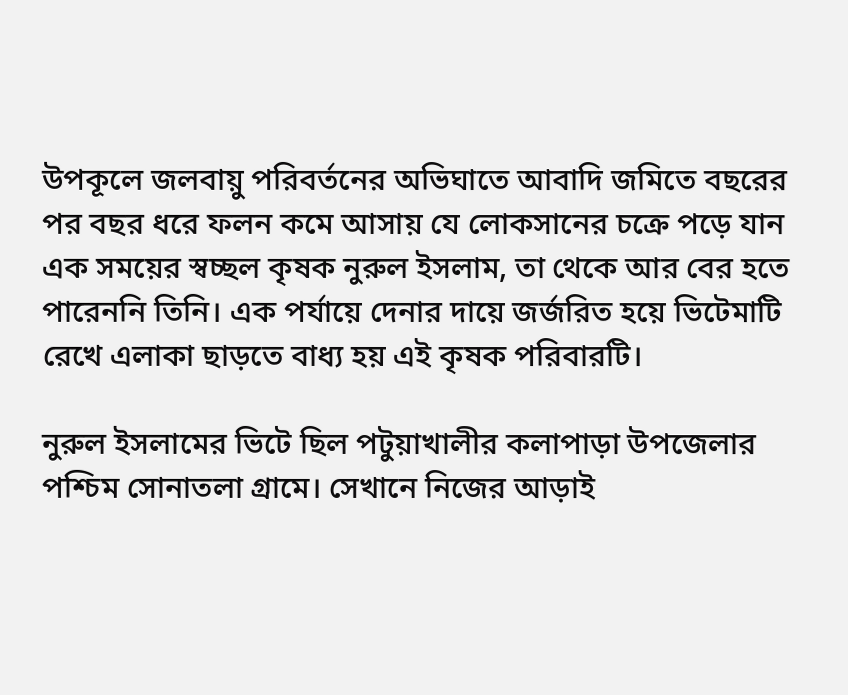উপকূলে জলবায়ু পরিবর্তনের অভিঘাতে আবাদি জমিতে বছরের পর বছর ধরে ফলন কমে আসায় যে লোকসানের চক্রে পড়ে যান এক সময়ের স্বচ্ছল কৃষক নুরুল ইসলাম, তা থেকে আর বের হতে পারেননি তিনি। এক পর্যায়ে দেনার দায়ে জর্জরিত হয়ে ভিটেমাটি রেখে এলাকা ছাড়তে বাধ্য হয় এই কৃষক পরিবারটি।

নুরুল ইসলামের ভিটে ছিল পটুয়াখালীর কলাপাড়া উপজেলার পশ্চিম সোনাতলা গ্রামে। সেখানে নিজের আড়াই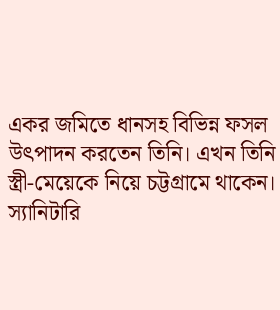একর জমিতে ধানসহ বিভিন্ন ফসল উৎপাদন করতেন তিনি। এখন তিনি স্ত্রী-মেয়েকে নিয়ে চট্টগ্রামে থাকেন। স্যানিটারি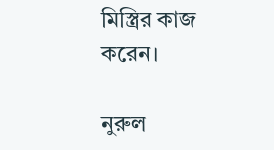মিস্ত্রির কাজ করেন।

নুরুল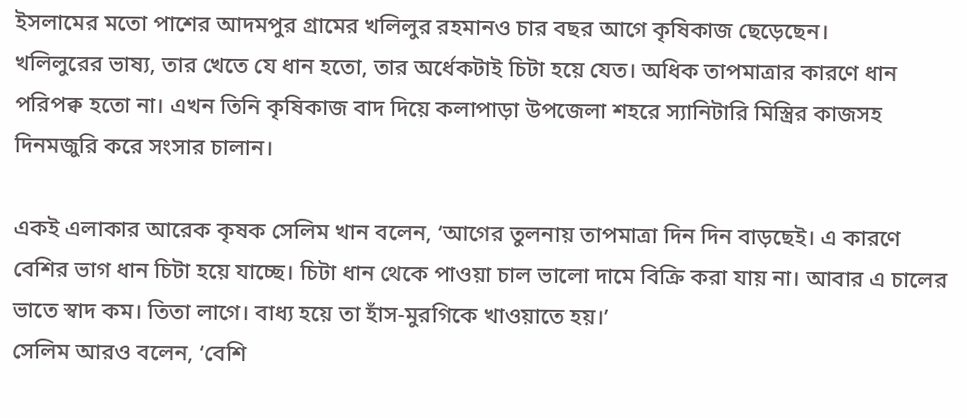ইসলামের মতো পাশের আদমপুর গ্রামের খলিলুর রহমানও চার বছর আগে কৃষিকাজ ছেড়েছেন।
খলিলুরের ভাষ্য, তার খেতে যে ধান হতো, তার অর্ধেকটাই চিটা হয়ে যেত। অধিক তাপমাত্রার কারণে ধান পরিপক্ব হতো না। এখন তিনি কৃষিকাজ বাদ দিয়ে কলাপাড়া উপজেলা শহরে স্যানিটারি মিস্ত্রির কাজসহ দিনমজুরি করে সংসার চালান।

একই এলাকার আরেক কৃষক সেলিম খান বলেন, ‘আগের তুলনায় তাপমাত্রা দিন দিন বাড়ছেই। এ কারণে বেশির ভাগ ধান চিটা হয়ে যাচ্ছে। চিটা ধান থেকে পাওয়া চাল ভালো দামে বিক্রি করা যায় না। আবার এ চালের ভাতে স্বাদ কম। তিতা লাগে। বাধ্য হয়ে তা হাঁস-মুরগিকে খাওয়াতে হয়।’
সেলিম আরও বলেন, ‘বেশি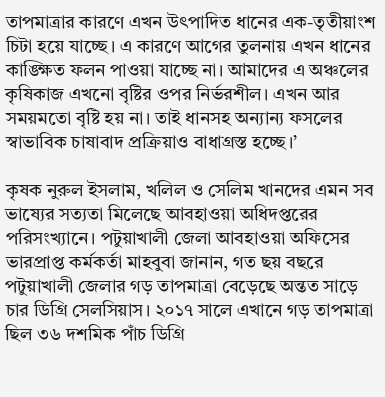তাপমাত্রার কারণে এখন উৎপাদিত ধানের এক-তৃতীয়াংশ চিটা হয়ে যাচ্ছে। এ কারণে আগের তুলনায় এখন ধানের কাঙ্ক্ষিত ফলন পাওয়া যাচ্ছে না। আমাদের এ অঞ্চলের কৃষিকাজ এখনো বৃষ্টির ওপর নির্ভরশীল। এখন আর সময়মতো বৃষ্টি হয় না। তাই ধানসহ অন্যান্য ফসলের স্বাভাবিক চাষাবাদ প্রক্রিয়াও বাধাগ্রস্ত হচ্ছে।’

কৃষক নুরুল ইসলাম, খলিল ও সেলিম খানদের এমন সব ভাষ্যের সত্যতা মিলেছে আবহাওয়া অধিদপ্তরের পরিসংখ্যানে। পটুয়াখালী জেলা আবহাওয়া অফিসের ভারপ্রাপ্ত কর্মকর্তা মাহবুবা জানান, গত ছয় বছরে পটুয়াখালী জেলার গড় তাপমাত্রা বেড়েছে অন্তত সাড়ে চার ডিগ্রি সেলসিয়াস। ২০১৭ সালে এখানে গড় তাপমাত্রা ছিল ৩৬ দশমিক পাঁচ ডিগ্রি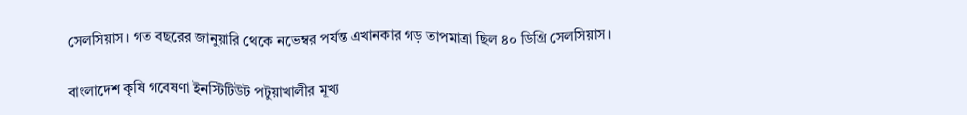সেলসিয়াস। গত বছরের জানুয়ারি থেকে নভেম্বর পর্যন্ত এখানকার গড় তাপমাত্রা ছিল ৪০ ডিগ্রি সেলসিয়াস।

বাংলাদেশ কৃষি গবেষণা ইনস্টিটিউট পটুয়াখালীর মূখ্য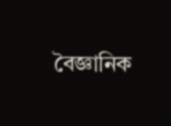বৈজ্ঞানিক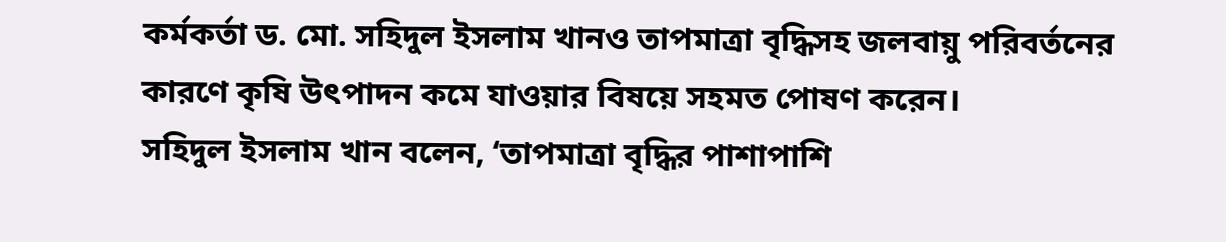কর্মকর্তা ড. মো. সহিদুল ইসলাম খানও তাপমাত্রা বৃদ্ধিসহ জলবায়ু পরিবর্তনের কারণে কৃষি উৎপাদন কমে যাওয়ার বিষয়ে সহমত পোষণ করেন।
সহিদুল ইসলাম খান বলেন, ‘তাপমাত্রা বৃদ্ধির পাশাপাশি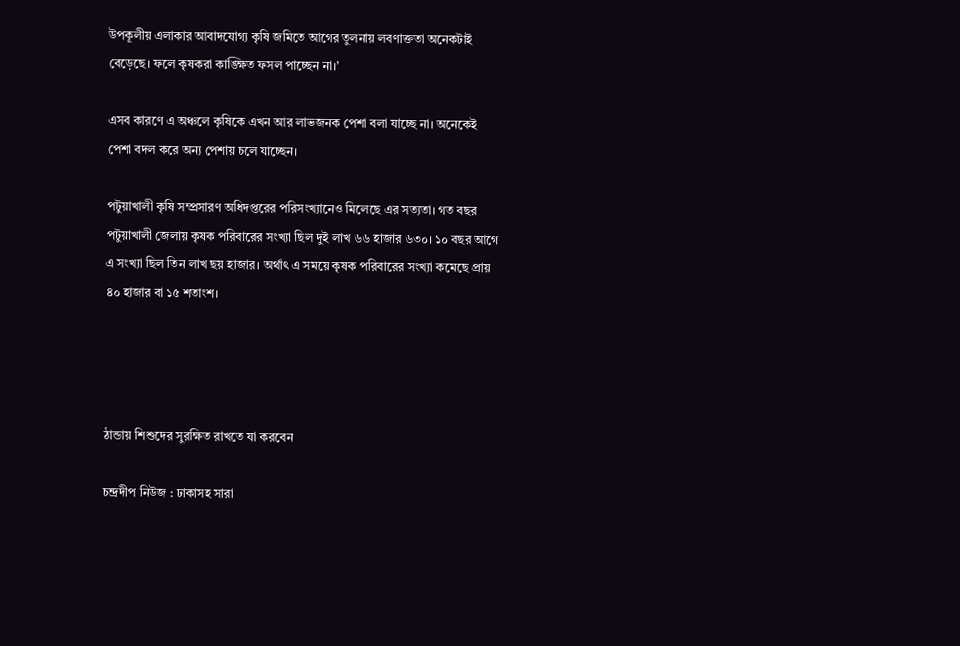উপকূলীয় এলাকার আবাদযোগ্য কৃষি জমিতে আগের তুলনায় লবণাক্ততা অনেকটাই বেড়েছে। ফলে কৃষকরা কাঙ্ক্ষিত ফসল পাচ্ছেন না।’

এসব কারণে এ অঞ্চলে কৃষিকে এখন আর লাভজনক পেশা বলা যাচ্ছে না। অনেকেই পেশা বদল করে অন্য পেশায় চলে যাচ্ছেন।

পটুয়াখালী কৃষি সম্প্রসারণ অধিদপ্তরের পরিসংখ্যানেও মিলেছে এর সত্যতা। গত বছর পটুয়াখালী জেলায় কৃষক পরিবারের সংখ্যা ছিল দুই লাখ ৬৬ হাজার ৬৩০। ১০ বছর আগে এ সংখ্যা ছিল তিন লাখ ছয় হাজার। অর্থাৎ এ সময়ে কৃষক পরিবারের সংখ্যা কমেছে প্রায় ৪০ হাজার বা ১৫ শতাংশ।




ঠান্ডায় শিশুদের সুরক্ষিত রাখতে যা করবেন

চন্দ্রদীপ নিউজ : ঢাকাসহ সারা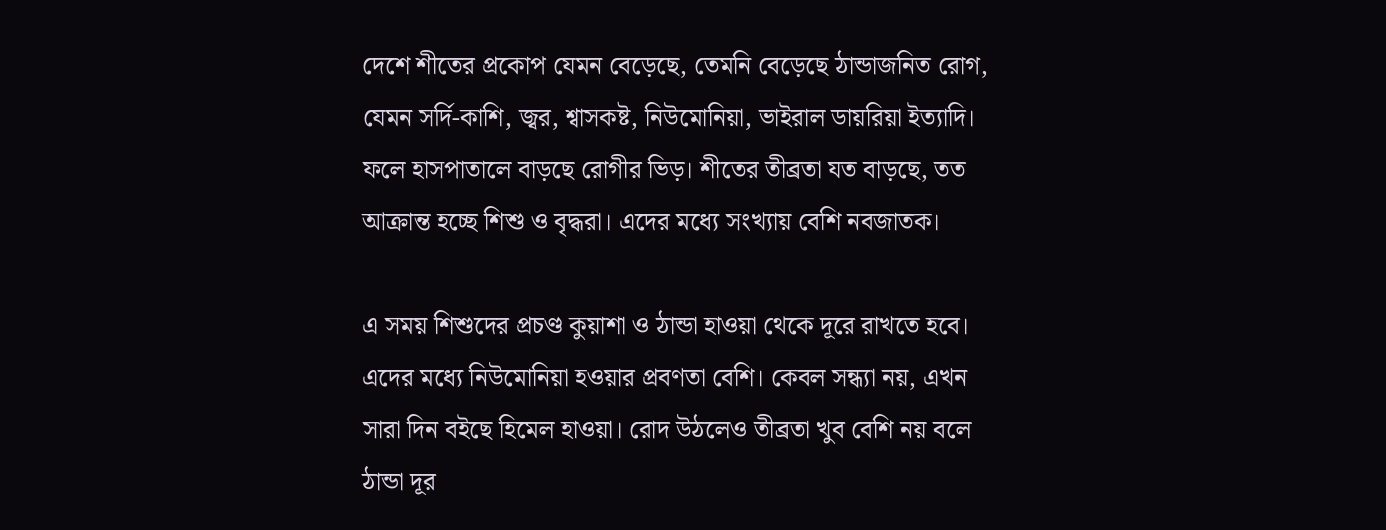দেশে শীতের প্রকোপ যেমন বেড়েছে, তেমনি বেড়েছে ঠান্ডাজনিত রোগ, যেমন সর্দি-কাশি, জ্বর, শ্বাসকষ্ট, নিউমোনিয়া, ভাইরাল ডায়রিয়া ইত্যাদি। ফলে হাসপাতালে বাড়ছে রোগীর ভিড়। শীতের তীব্রতা যত বাড়ছে, তত আক্রান্ত হচ্ছে শিশু ও বৃদ্ধরা। এদের মধ্যে সংখ্যায় বেশি নবজাতক।

এ সময় শিশুদের প্রচণ্ড কুয়াশা ও ঠান্ডা হাওয়া থেকে দূরে রাখতে হবে। এদের মধ্যে নিউমোনিয়া হওয়ার প্রবণতা বেশি। কেবল সন্ধ্যা নয়, এখন সারা দিন বইছে হিমেল হাওয়া। রোদ উঠলেও তীব্রতা খুব বেশি নয় বলে ঠান্ডা দূর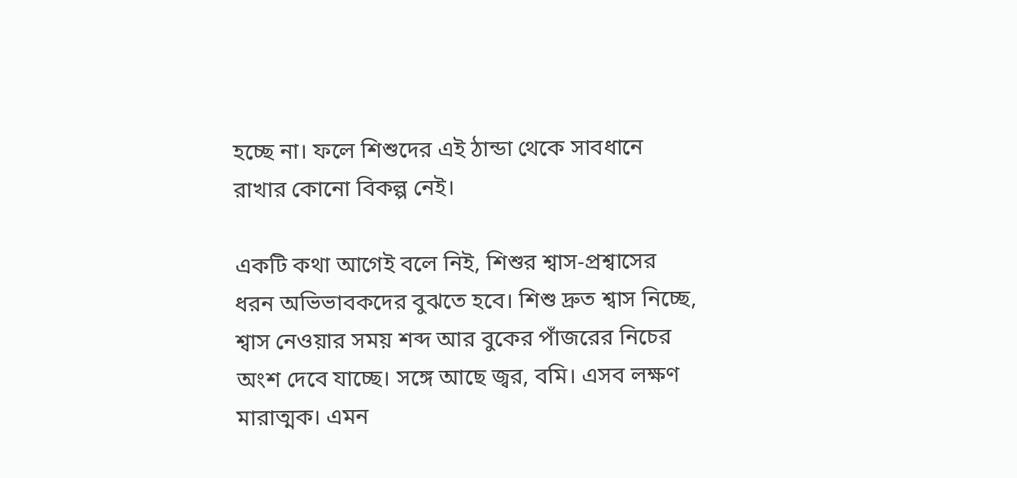হচ্ছে না। ফলে শিশুদের এই ঠান্ডা থেকে সাবধানে রাখার কোনো বিকল্প নেই।

একটি কথা আগেই বলে নিই, শিশুর শ্বাস-প্রশ্বাসের ধরন অভিভাবকদের বুঝতে হবে। শিশু দ্রুত শ্বাস নিচ্ছে, শ্বাস নেওয়ার সময় শব্দ আর বুকের পাঁজরের নিচের অংশ দেবে যাচ্ছে। সঙ্গে আছে জ্বর, বমি। এসব লক্ষণ মারাত্মক। এমন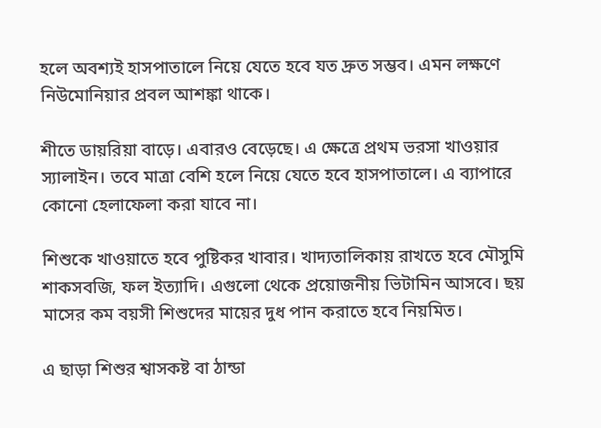হলে অবশ্যই হাসপাতালে নিয়ে যেতে হবে যত দ্রুত সম্ভব। এমন লক্ষণে নিউমোনিয়ার প্রবল আশঙ্কা থাকে।

শীতে ডায়রিয়া বাড়ে। এবারও বেড়েছে। এ ক্ষেত্রে প্রথম ভরসা খাওয়ার স্যালাইন। তবে মাত্রা বেশি হলে নিয়ে যেতে হবে হাসপাতালে। এ ব্যাপারে কোনো হেলাফেলা করা যাবে না।

শিশুকে খাওয়াতে হবে পুষ্টিকর খাবার। খাদ্যতালিকায় রাখতে হবে মৌসুমি শাকসবজি, ফল ইত্যাদি। এগুলো থেকে প্রয়োজনীয় ভিটামিন আসবে। ছয় মাসের কম বয়সী শিশুদের মায়ের দুধ পান করাতে হবে নিয়মিত।

এ ছাড়া শিশুর শ্বাসকষ্ট বা ঠান্ডা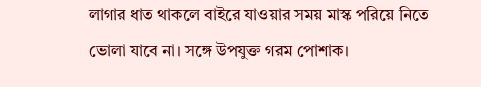লাগার ধাত থাকলে বাইরে যাওয়ার সময় মাস্ক পরিয়ে নিতে ভোলা যাবে না। সঙ্গে উপযুক্ত গরম পোশাক।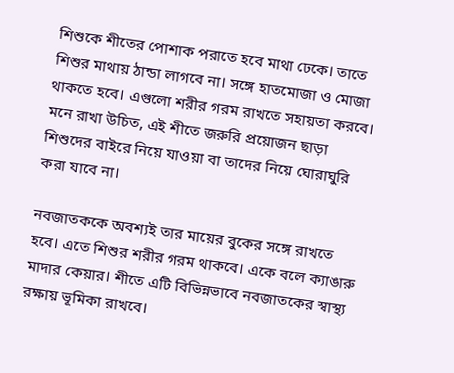শিশুকে শীতের পোশাক পরাতে হবে মাথা ঢেকে। তাতে শিশুর মাথায় ঠান্ডা লাগবে না। সঙ্গে হাতমোজা ও মোজা থাকতে হবে। এগুলো শরীর গরম রাখতে সহায়তা করবে। মনে রাখা উচিত, এই শীতে জরুরি প্রয়োজন ছাড়া শিশুদের বাইরে নিয়ে যাওয়া বা তাদের নিয়ে ঘোরাঘুরি করা যাবে না।

নবজাতককে অবশ্যই তার মায়ের বুকের সঙ্গে রাখতে হবে। এতে শিশুর শরীর গরম থাকবে। একে বলে ক্যাঙারু মাদার কেয়ার। শীতে এটি বিভিন্নভাবে নবজাতকের স্বাস্থ্য রক্ষায় ভূমিকা রাখবে।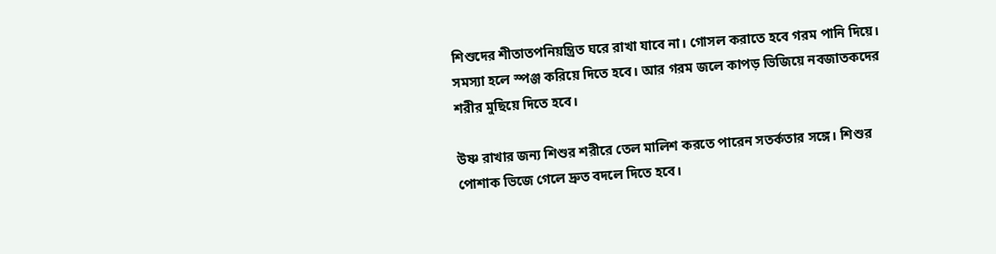শিশুদের শীতাতপনিয়ন্ত্রিত ঘরে রাখা যাবে না। গোসল করাতে হবে গরম পানি দিয়ে। সমস্যা হলে স্পঞ্জ করিয়ে দিতে হবে। আর গরম জলে কাপড় ভিজিয়ে নবজাতকদের শরীর মুছিয়ে দিতে হবে।

উষ্ণ রাখার জন্য শিশুর শরীরে তেল মালিশ করতে পারেন সতর্কতার সঙ্গে। শিশুর পোশাক ভিজে গেলে দ্রুত বদলে দিতে হবে।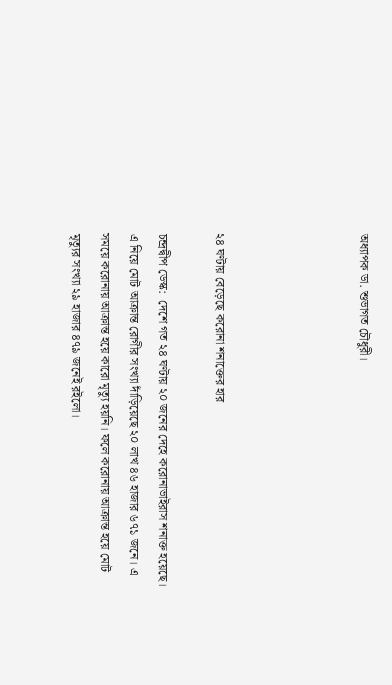অধ্যাপক ডা. শুভাগত চৌধুরী।




২৪ ঘণ্টায় বেড়েছে করোনা শনাক্তের হার

চন্দ্রদ্বীপ ডেস্ক:  দেশে গত ২৪ ঘণ্টায় ২০ জনের দেহে করোনাভাইরাস শনাক্ত হয়েছে। এ নিয়ে মোট আক্রান্ত রোগীর সংখ্যা দাঁড়িয়েছে ২০ লাখ ৪৬ হাজার ৬৭১ জনে। এ সময়ে করোনায় আক্রান্ত হয়ে কারো মৃত্যু হয়নি। ফলে করোনায় আক্রান্ত হয়ে মোট মৃত্যুর সংখ্যা ২৯ হাজার ৪৭৯ জনেই রইলো।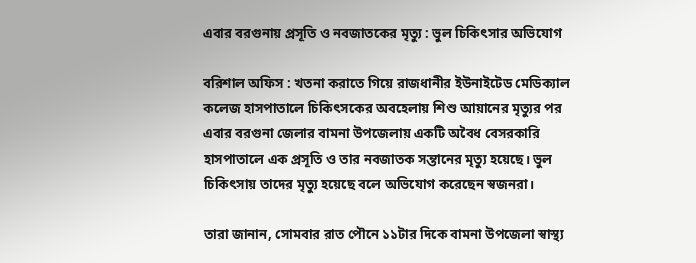এবার বরগুনায় প্রসূতি ও নবজাতকের মৃত্যু : ভুল চিকিৎসার অভিযোগ

বরিশাল অফিস : খতনা করাতে গিয়ে রাজধানীর ইউনাইটেড মেডিক্যাল কলেজ হাসপাতালে চিকিৎসকের অবহেলায় শিশু আয়ানের মৃত্যুর পর এবার বরগুনা জেলার বামনা উপজেলায় একটি অবৈধ বেসরকারি হাসপাতালে এক প্রসূতি ও তার নবজাতক সন্তানের মৃত্যু হয়েছে। ভুল চিকিৎসায় তাদের মৃত্যু হয়েছে বলে অভিযোগ করেছেন স্বজনরা।

তারা জানান, সোমবার রাত পৌনে ১১টার দিকে বামনা উপজেলা স্বাস্থ্য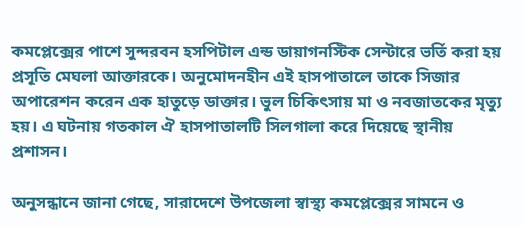কমপ্লেক্সের পাশে সুন্দরবন হসপিটাল এন্ড ডায়াগনস্টিক সেন্টারে ভর্তি করা হয় প্রসূতি মেঘলা আক্তারকে। অনুমোদনহীন এই হাসপাতালে তাকে সিজার অপারেশন করেন এক হাতুড়ে ডাক্তার। ভুল চিকিৎসায় মা ও নবজাতকের মৃত্যু হয়। এ ঘটনায় গতকাল ঐ হাসপাতালটি সিলগালা করে দিয়েছে স্থানীয় প্রশাসন।

অনুসন্ধানে জানা গেছে, সারাদেশে উপজেলা স্বাস্থ্য কমপ্লেক্সের সামনে ও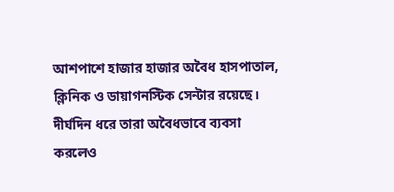আশপাশে হাজার হাজার অবৈধ হাসপাতাল, ক্লিনিক ও ডায়াগনস্টিক সেন্টার রয়েছে। দীর্ঘদিন ধরে তারা অবৈধভাবে ব্যবসা করলেও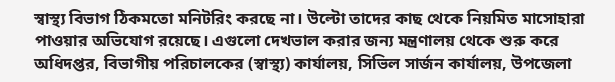স্বাস্থ্য বিভাগ ঠিকমতো মনিটরিং করছে না। উল্টো তাদের কাছ থেকে নিয়মিত মাসোহারা পাওয়ার অভিযোগ রয়েছে। এগুলো দেখভাল করার জন্য মন্ত্রণালয় থেকে শুরু করে অধিদপ্তর, বিভাগীয় পরিচালকের (স্বাস্থ্য) কার্যালয়, সিভিল সার্জন কার্যালয়, উপজেলা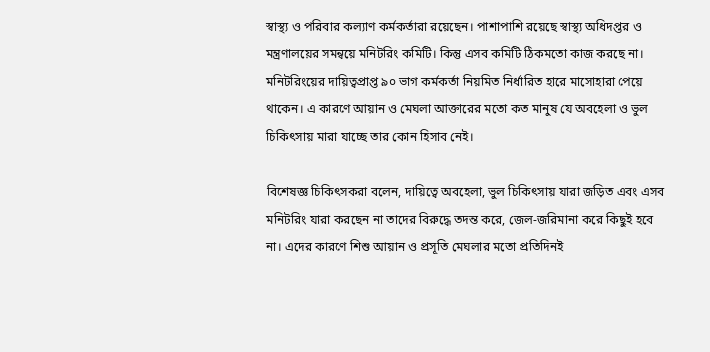স্বাস্থ্য ও পরিবার কল্যাণ কর্মকর্তারা রয়েছেন। পাশাপাশি রয়েছে স্বাস্থ্য অধিদপ্তর ও মন্ত্রণালয়ের সমন্বয়ে মনিটরিং কমিটি। কিন্তু এসব কমিটি ঠিকমতো কাজ করছে না। মনিটরিংয়ের দায়িত্বপ্রাপ্ত ৯০ ভাগ কর্মকর্তা নিয়মিত নির্ধারিত হারে মাসোহারা পেয়ে থাকেন। এ কারণে আয়ান ও মেঘলা আক্তারের মতো কত মানুষ যে অবহেলা ও ভুল চিকিৎসায় মারা যাচ্ছে তার কোন হিসাব নেই।

বিশেষজ্ঞ চিকিৎসকরা বলেন, দায়িত্বে অবহেলা, ভুল চিকিৎসায় যারা জড়িত এবং এসব মনিটরিং যারা করছেন না তাদের বিরুদ্ধে তদন্ত করে, জেল-জরিমানা করে কিছুই হবে না। এদের কারণে শিশু আয়ান ও প্রসূতি মেঘলার মতো প্রতিদিনই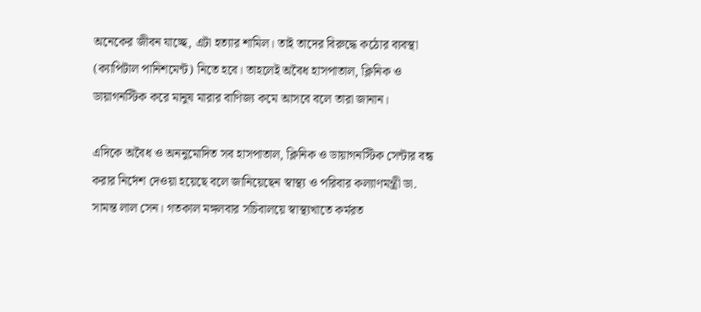অনেকের জীবন যাচ্ছে, এটা হত্যার শামিল। তাই তাদের বিরুদ্ধে কঠোর ব্যবস্থা (ক্যাপিটাল পানিশমেন্ট) নিতে হবে। তাহলেই অবৈধ হাসপাতাল, ক্লিনিক ও ডায়াগনস্টিক করে মানুষ মারার বাণিজ্য কমে আসবে বলে তারা জানান।

এদিকে অবৈধ ও অননুমোদিত সব হাসপাতাল, ক্লিনিক ও ডায়াগনস্টিক সেন্টার বন্ধ করার নির্দেশ দেওয়া হয়েছে বলে জানিয়েছেন স্বাস্থ্য ও পরিবার কল্যাণমন্ত্রী ডা. সামন্ত লাল সেন। গতকাল মঙ্গলবার সচিবালয়ে স্বাস্থ্যখাতে কর্মরত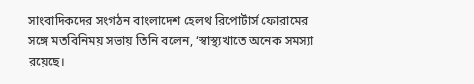সাংবাদিকদের সংগঠন বাংলাদেশ হেলথ রিপোর্টার্স ফোরামের সঙ্গে মতবিনিময় সভায় তিনি বলেন, ‘স্বাস্থ্যখাতে অনেক সমস্যা রয়েছে।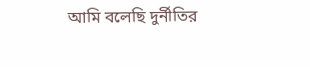আমি বলেছি দুর্নীতির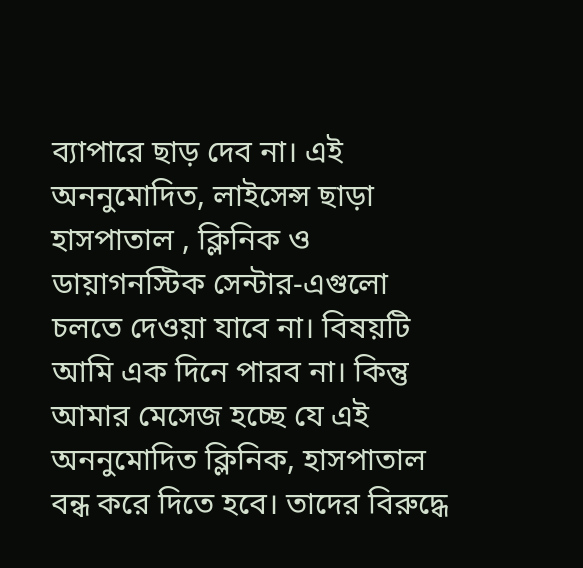ব্যাপারে ছাড় দেব না। এই অননুমোদিত, লাইসেন্স ছাড়া হাসপাতাল , ক্লিনিক ও ডায়াগনস্টিক সেন্টার-এগুলো চলতে দেওয়া যাবে না। বিষয়টি আমি এক দিনে পারব না। কিন্তু আমার মেসেজ হচ্ছে যে এই অননুমোদিত ক্লিনিক, হাসপাতাল বন্ধ করে দিতে হবে। তাদের বিরুদ্ধে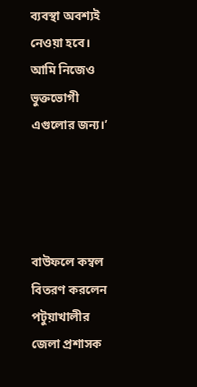ব্যবস্থা অবশ্যই নেওয়া হবে। আমি নিজেও ভুক্তভোগী এগুলোর জন্য।’




বাউফলে কম্বল বিতরণ করলেন পটুয়াখালীর জেলা প্রশাসক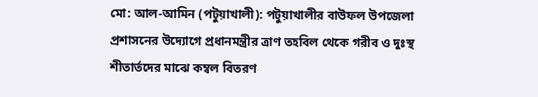মো: আল-আমিন (পটুয়াখালী): পটুয়াখালীর বাউফল উপজেলা প্রশাসনের উদ্যোগে প্রধানমন্ত্রীর ত্রাণ তহবিল থেকে গরীব ও দুঃস্থ শীতার্তদের মাঝে কম্বল বিতরণ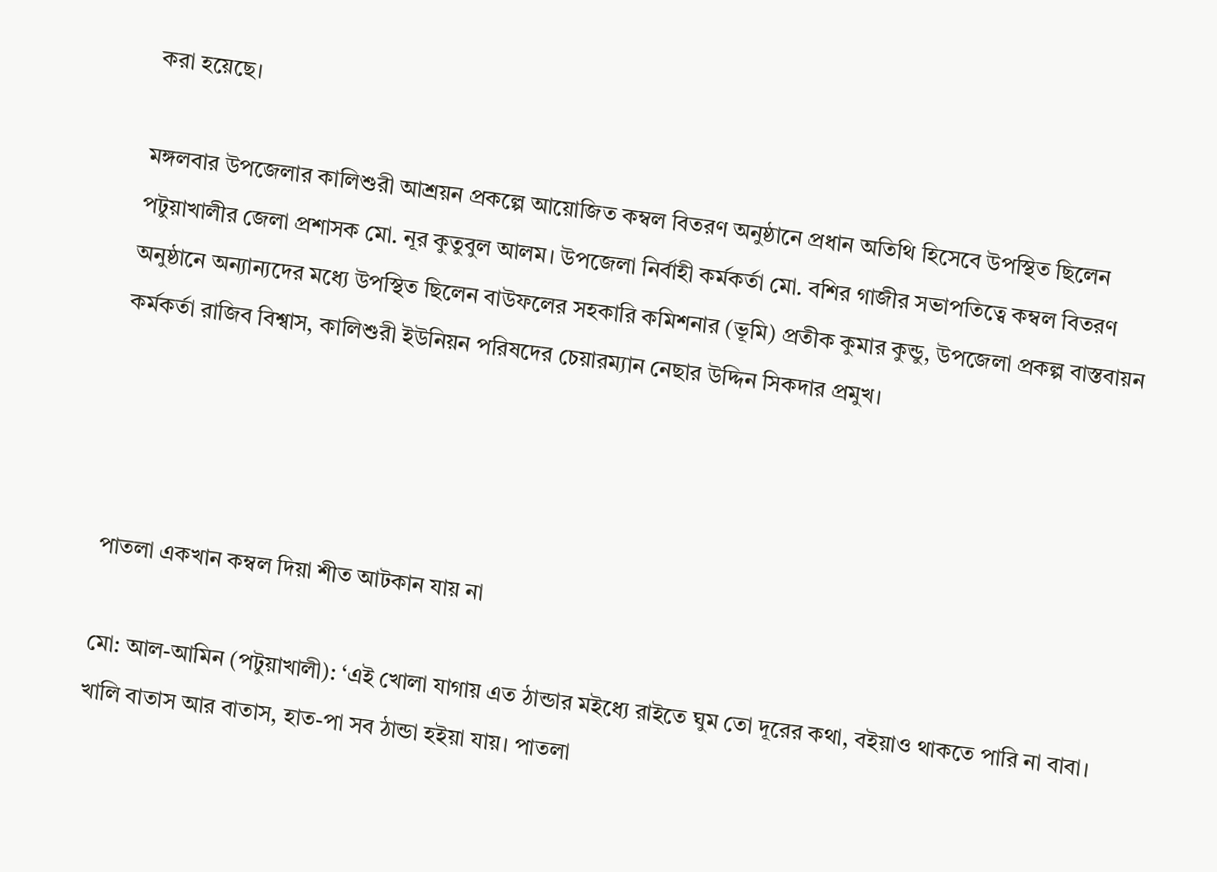করা হয়েছে।

মঙ্গলবার উপজেলার কালিশুরী আশ্রয়ন প্রকল্পে আয়োজিত কম্বল বিতরণ অনুষ্ঠানে প্রধান অতিথি হিসেবে উপস্থিত ছিলেন পটুয়াখালীর জেলা প্রশাসক মো. নূর কুতুবুল আলম। উপজেলা নির্বাহী কর্মকর্তা মো. বশির গাজীর সভাপতিত্বে কম্বল বিতরণ অনুষ্ঠানে অন্যান্যদের মধ্যে উপস্থিত ছিলেন বাউফলের সহকারি কমিশনার (ভূমি) প্রতীক কুমার কুন্ডু, উপজেলা প্রকল্প বাস্তবায়ন কর্মকর্তা রাজিব বিশ্বাস, কালিশুরী ইউনিয়ন পরিষদের চেয়ারম্যান নেছার উদ্দিন সিকদার প্রমুখ।




পাতলা একখান কম্বল দিয়া শীত আটকান যায় না

মো: আল-আমিন (পটুয়াখালী): ‘এই খোলা যাগায় এত ঠান্ডার মইধ্যে রাইতে ঘুম তো দূরের কথা, বইয়াও থাকতে পারি না বাবা। খালি বাতাস আর বাতাস, হাত-পা সব ঠান্ডা হইয়া যায়। পাতলা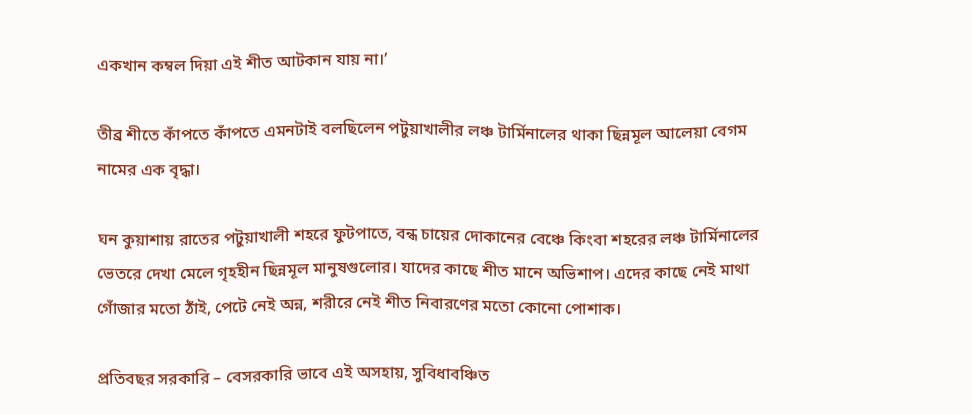একখান কম্বল দিয়া এই শীত আটকান যায় না।’

তীব্র শীতে কাঁপতে কাঁপতে এমনটাই বলছিলেন পটুয়াখালীর লঞ্চ টার্মিনালের থাকা ছিন্নমূল আলেয়া বেগম নামের এক বৃদ্ধা।

ঘন কুয়াশায় রাতের পটুয়াখালী শহরে ফুটপাতে, বন্ধ চায়ের দোকানের বেঞ্চে কিংবা শহরের লঞ্চ টার্মিনালের ভেতরে দেখা মেলে গৃহহীন ছিন্নমূল মানুষগুলোর। যাদের কাছে শীত মানে অভিশাপ। এদের কাছে নেই মাথা গোঁজার মতো ঠাঁই, পেটে নেই অন্ন, শরীরে নেই শীত নিবারণের মতো কোনো পোশাক।

প্রতিবছর সরকারি – বেসরকারি ভাবে এই অসহায়, সুবিধাবঞ্চিত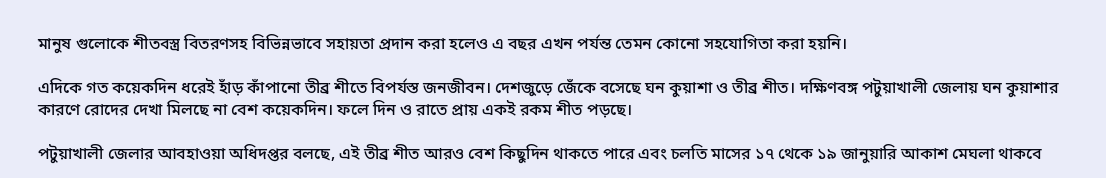মানুষ গুলোকে শীতবস্ত্র বিতরণসহ বিভিন্নভাবে সহায়তা প্রদান করা হলেও এ বছর এখন পর্যন্ত তেমন কোনো সহযোগিতা করা হয়নি।

এদিকে গত কয়েকদিন ধরেই হাঁড় কাঁপানো তীব্র শীতে বিপর্যস্ত জনজীবন। দেশজুড়ে জেঁকে বসেছে ঘন কুয়াশা ও তীব্র শীত। দক্ষিণবঙ্গ পটুয়াখালী জেলায় ঘন কুয়াশার কারণে রোদের দেখা মিলছে না বেশ কয়েকদিন। ফলে দিন ও রাতে প্রায় একই রকম শীত পড়ছে।

পটুয়াখালী জেলার আবহাওয়া অধিদপ্তর বলছে, এই তীব্র শীত আরও বেশ কিছুদিন থাকতে পারে এবং চলতি মাসের ১৭ থেকে ১৯ জানুয়ারি আকাশ মেঘলা থাকবে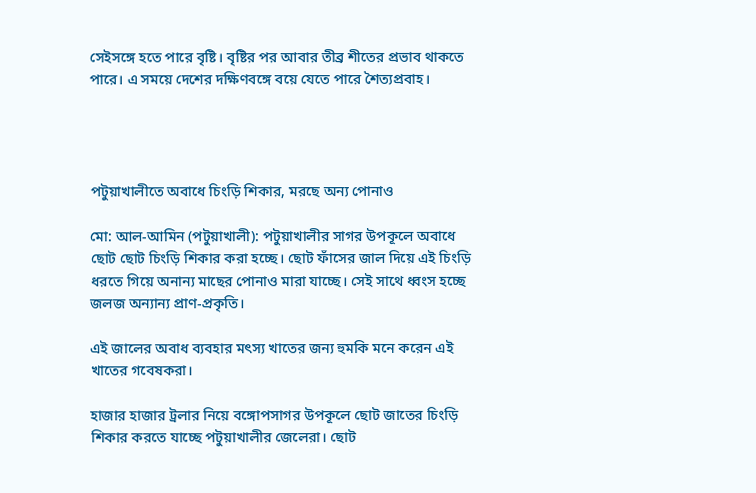সেইসঙ্গে হতে পারে বৃষ্টি। বৃষ্টির পর আবার তীব্র শীতের প্রভাব থাকতে পারে। এ সময়ে দেশের দক্ষিণবঙ্গে বয়ে যেতে পারে শৈত্যপ্রবাহ।




পটুয়াখালীতে অবাধে চিংড়ি শিকার, মরছে অন্য পোনাও

মো: আল-আমিন (পটুয়াখালী): পটুয়াখালীর সাগর উপকূলে অবাধে ছোট ছোট চিংড়ি শিকার করা হচ্ছে। ছোট ফাঁসের জাল দিয়ে এই চিংড়ি ধরতে গিয়ে অনান্য মাছের পোনাও মারা যাচ্ছে। সেই সাথে ধ্বংস হচ্ছে জলজ অন্যান্য প্রাণ-প্রকৃতি।

এই জালের অবাধ ব্যবহার মৎস্য খাতের জন্য হুমকি মনে করেন এই খাতের গবেষকরা।

হাজার হাজার ট্রলার নিয়ে বঙ্গোপসাগর উপকূলে ছোট জাতের চিংড়ি শিকার করতে যাচ্ছে পটুয়াখালীর জেলেরা। ছোট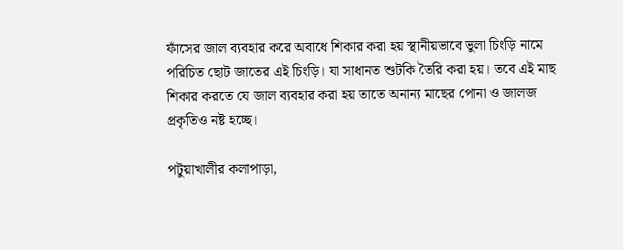ফাঁসের জাল ব্যবহার করে অবাধে শিকার করা হয় স্থানীয়ভাবে ভুলা চিংড়ি নামে পরিচিত ছোট জাতের এই চিংড়ি। যা সাধানত শুটকি তৈরি করা হয়। তবে এই মাছ শিকার করতে যে জাল ব্যবহার করা হয় তাতে অনান্য মাছের পোনা ও জালজ প্রকৃতিও নষ্ট হচ্ছে।

পটুয়াখালীর কলাপাড়া,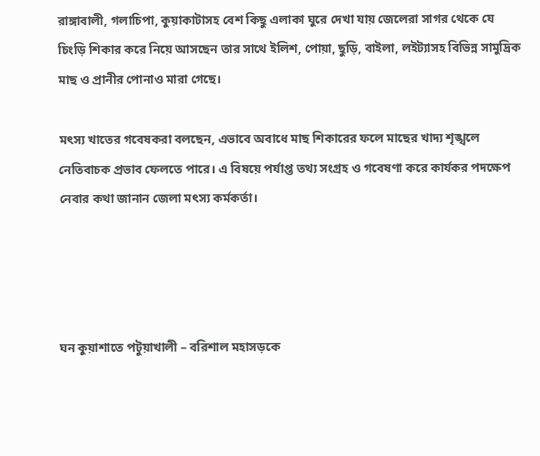রাঙ্গাবালী, গলাচিপা, কুয়াকাটাসহ বেশ কিছু এলাকা ঘুরে দেখা যায় জেলেরা সাগর থেকে যে চিংড়ি শিকার করে নিয়ে আসছেন তার সাথে ইলিশ, পোয়া, ছুড়ি, বাইলা, লইট্যাসহ বিভিন্ন সামুদ্রিক মাছ ও প্রানীর পোনাও মারা গেছে।

মৎস্য খাতের গবেষকরা বলছেন, এভাবে অবাধে মাছ শিকারের ফলে মাছের খাদ্য শৃঙ্খলে নেতিবাচক প্রভাব ফেলতে পারে। এ বিষয়ে পর্যাপ্ত তথ্য সংগ্রহ ও গবেষণা করে কার্যকর পদক্ষেপ নেবার কথা জানান জেলা মৎস্য কর্মকর্তা।




ঘন কুয়াশাতে পটুয়াখালী – বরিশাল মহাসড়কে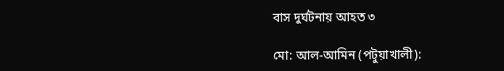বাস দুর্ঘটনায় আহত ৩

মো: আল-আমিন (পটুয়াখালী):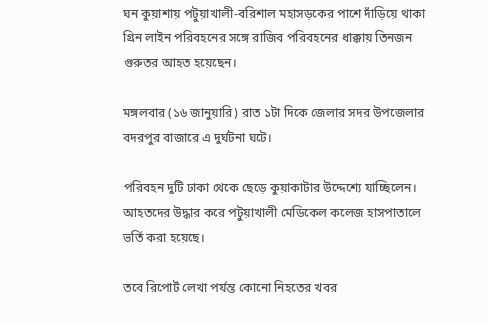ঘন কুয়াশায় পটুয়াখালী-বরিশাল মহাসড়কের পাশে দাঁড়িয়ে থাকা গ্রিন লাইন পরিবহনের সঙ্গে রাজিব পরিবহনের ধাক্কায় তিনজন গুরুতর আহত হয়েছেন।

মঙ্গলবার (১৬ জানুয়ারি) রাত ১টা দিকে জেলার সদর উপজেলার বদরপুর বাজারে এ দুর্ঘটনা ঘটে।

পরিবহন দুটি ঢাকা থেকে ছেড়ে কুয়াকাটার উদ্দেশ্যে যাচ্ছিলেন।
আহতদের উদ্ধার করে পটুয়াখালী মেডিকেল কলেজ হাসপাতালে ভর্তি করা হয়েছে।

তবে রিপোর্ট লেখা পর্যন্ত কোনো নিহতের খবর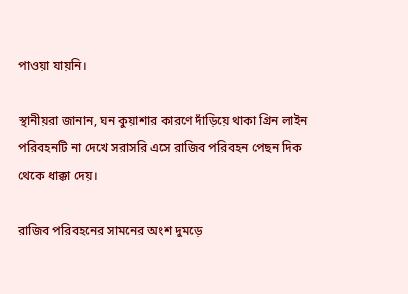পাওয়া যায়নি।

স্থানীয়রা জানান, ঘন কুয়াশার কারণে দাঁড়িয়ে থাকা গ্রিন লাইন পরিবহনটি না দেখে সরাসরি এসে রাজিব পরিবহন পেছন দিক থেকে ধাক্কা দেয়।

রাজিব পরিবহনের সামনের অংশ দুমড়ে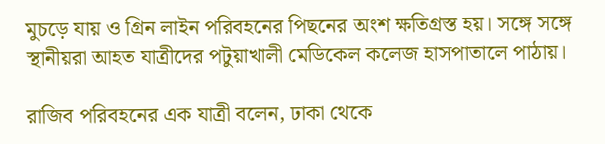মুচড়ে যায় ও গ্রিন লাইন পরিবহনের পিছনের অংশ ক্ষতিগ্রস্ত হয়। সঙ্গে সঙ্গে স্থানীয়রা আহত যাত্রীদের পটুয়াখালী মেডিকেল কলেজ হাসপাতালে পাঠায়।

রাজিব পরিবহনের এক যাত্রী বলেন, ঢাকা থেকে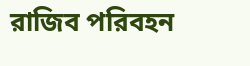রাজিব পরিবহন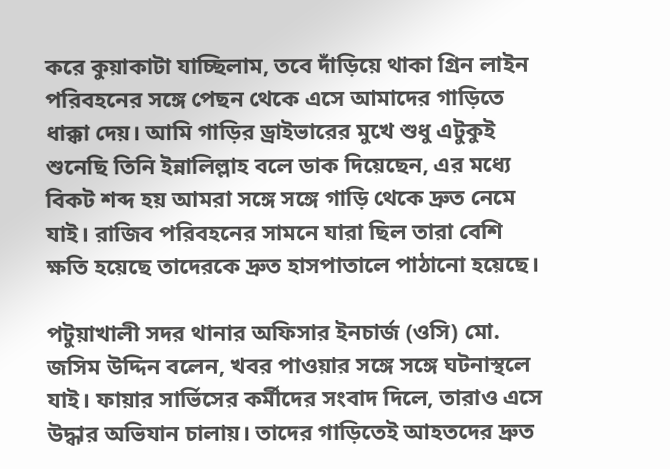করে কুয়াকাটা যাচ্ছিলাম, তবে দাঁড়িয়ে থাকা গ্রিন লাইন পরিবহনের সঙ্গে পেছন থেকে এসে আমাদের গাড়িতে ধাক্কা দেয়। আমি গাড়ির ড্রাইভারের মুখে শুধু এটুকুই শুনেছি তিনি ইন্নালিল্লাহ বলে ডাক দিয়েছেন, এর মধ্যে বিকট শব্দ হয় আমরা সঙ্গে সঙ্গে গাড়ি থেকে দ্রুত নেমে যাই। রাজিব পরিবহনের সামনে যারা ছিল তারা বেশি ক্ষতি হয়েছে তাদেরকে দ্রুত হাসপাতালে পাঠানো হয়েছে।

পটুয়াখালী সদর থানার অফিসার ইনচার্জ (ওসি) মো. জসিম উদ্দিন বলেন, খবর পাওয়ার সঙ্গে সঙ্গে ঘটনাস্থলে যাই। ফায়ার সার্ভিসের কর্মীদের সংবাদ দিলে, তারাও এসে উদ্ধার অভিযান চালায়। তাদের গাড়িতেই আহতদের দ্রুত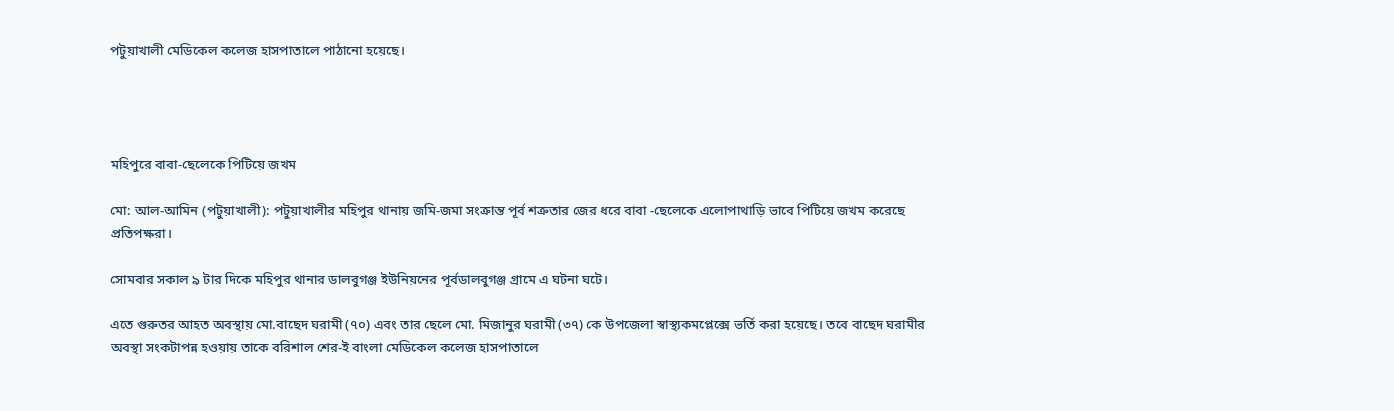পটুয়াখালী মেডিকেল কলেজ হাসপাতালে পাঠানো হয়েছে।




মহিপুরে বাবা-ছেলেকে পিটিয়ে জখম

মো: আল-আমিন (পটুয়াখালী): পটুয়াখালীর মহিপুর থানায় জমি-জমা সংক্রান্ত পূর্ব শত্রুতার জের ধরে বাবা -ছেলেকে এলোপাথাড়ি ভাবে পিটিয়ে জখম করেছে প্রতিপক্ষরা।

সোমবার সকাল ৯ টার দিকে মহিপুর থানার ডালবুগঞ্জ ইউনিয়নের পূর্বডালবুগঞ্জ গ্রামে এ ঘটনা ঘটে।

এতে গুরুতর আহত অবস্থায় মো.বাছেদ ঘরামী (৭০) এবং তার ছেলে মো. মিজানুর ঘরামী (৩৭) কে উপজেলা স্বাস্থ্যকমপ্লেক্সে ভর্তি করা হয়েছে। তবে বাছেদ ঘরামীর অবস্থা সংকটাপন্ন হওয়ায় তাকে বরিশাল শের-ই বাংলা মেডিকেল কলেজ হাসপাতালে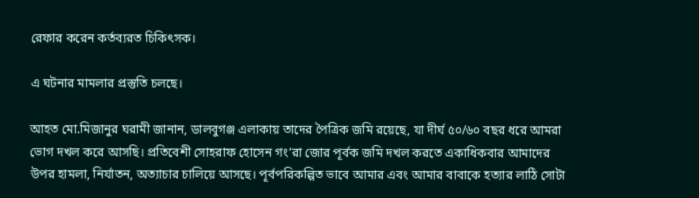রেফার করেন কর্তব্যরত চিকিৎসক।

এ ঘটনার মামলার প্রস্তুতি চলছে।

আহত মো.মিজানুর ঘরামী জানান, ডালবুগঞ্জ এলাকায় তাদের পৈত্রিক জমি রয়েছে, যা দীর্ঘ ৫০/৬০ বছর ধরে আমরা ভোগ দখল করে আসছি। প্রতিবেশী সোহরাফ হোসেন গং’রা জোর পূর্বক জমি দখল করতে একাধিকবার আমাদের উপর হামলা, নির্যাতন, অত্যাচার চালিয়ে আসছে। পূর্বপরিকল্পিত ভাবে আমার এবং আমার বাবাকে হত্যার লাঠি সোটা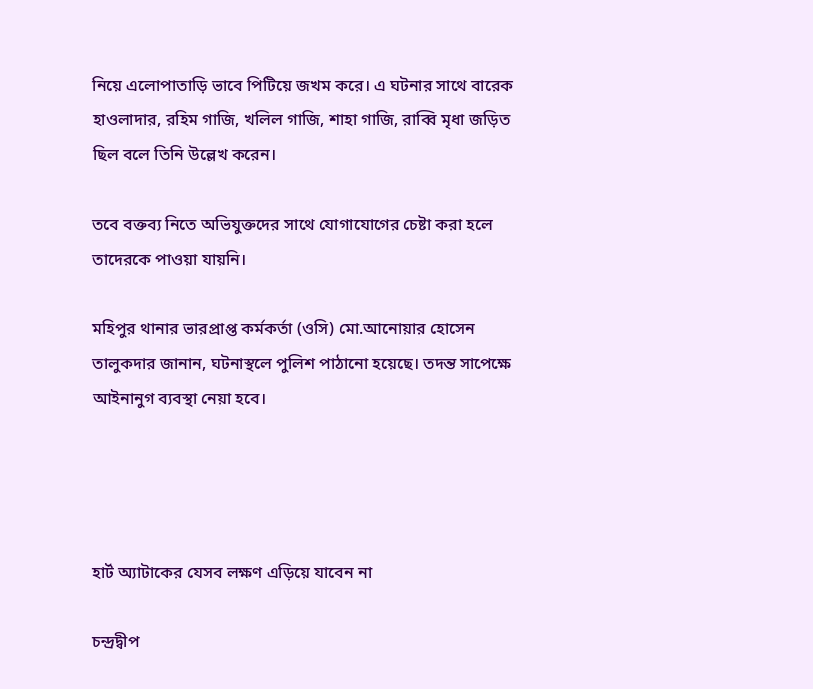নিয়ে এলোপাতাড়ি ভাবে পিটিয়ে জখম করে। এ ঘটনার সাথে বারেক হাওলাদার, রহিম গাজি, খলিল গাজি, শাহা গাজি, রাব্বি মৃধা জড়িত ছিল বলে তিনি উল্লেখ করেন।

তবে বক্তব্য নিতে অভিযুক্তদের সাথে যোগাযোগের চেষ্টা করা হলে তাদেরকে পাওয়া যায়নি।

মহিপুর থানার ভারপ্রাপ্ত কর্মকর্তা (ওসি) মো.আনোয়ার হোসেন তালুকদার জানান, ঘটনাস্থলে পুলিশ পাঠানো হয়েছে। তদন্ত সাপেক্ষে আইনানুগ ব্যবস্থা নেয়া হবে।




হার্ট অ্যাটাকের যেসব লক্ষণ এড়িয়ে যাবেন না

চন্দ্রদ্বীপ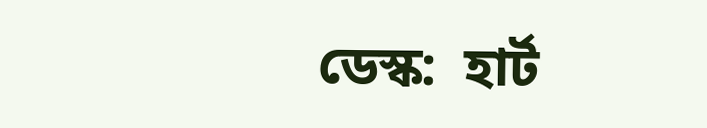ডেস্ক:  হার্ট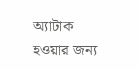অ্যাটাক হওয়ার জন্য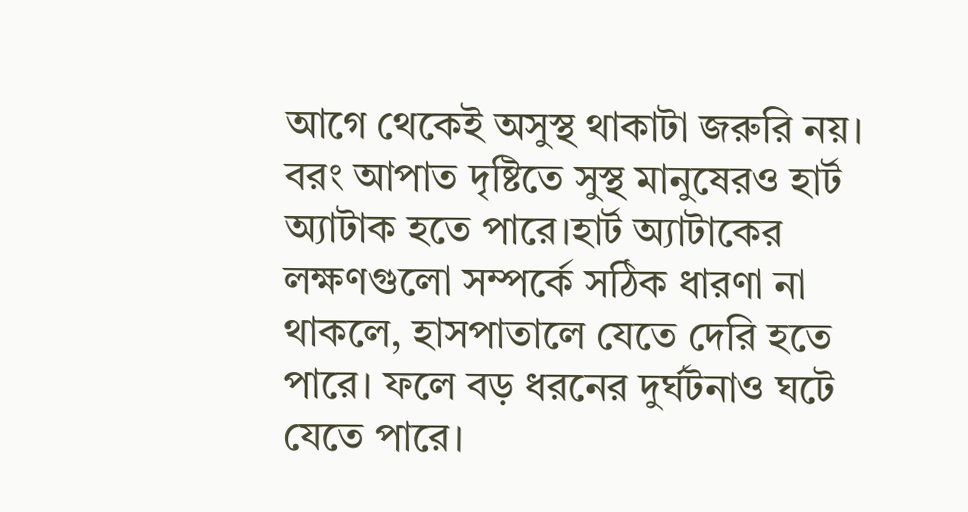আগে থেকেই অসুস্থ থাকাটা জরুরি নয়। বরং আপাত দৃষ্টিতে সুস্থ মানুষেরও হার্ট অ্যাটাক হতে পারে।হার্ট অ্যাটাকের লক্ষণগুলো সম্পর্কে সঠিক ধারণা না থাকলে, হাসপাতালে যেতে দেরি হতে পারে। ফলে বড় ধরনের দুর্ঘটনাও ঘটে যেতে পারে।